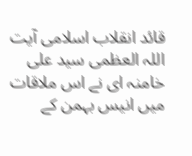قائد انقلاب اسلامی آيت اللہ العظمی سید علی خامنہ ای نے اس ملاقات میں انیس بہمن کے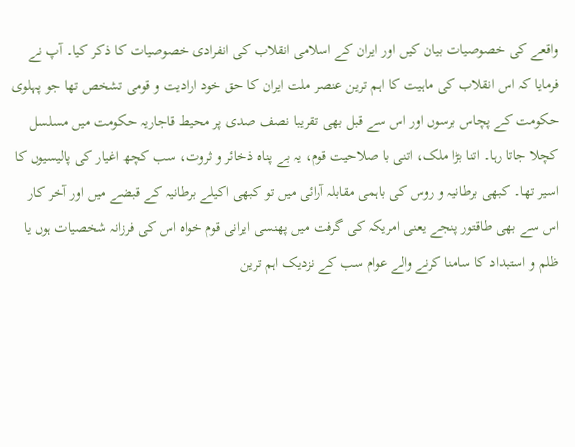واقعے کی خصوصیات بیان کیں اور ایران کے اسلامی انقلاب کی انفرادی خصوصیات کا ذکر کیا۔ آپ نے فرمایا کہ اس انقلاب کی ماہیت کا اہم ترین عنصر ملت ایران کا حق خود ارادیت و قومی تشخص تھا جو پہلوی حکومت کے پچاس برسوں اور اس سے قبل بھی تقریبا نصف صدی پر محیط قاجاریہ حکومت میں مسلسل کچلا جاتا رہا۔ اتنا بڑا ملک، اتنی با صلاحیت قوم، یہ بے پناہ ذخائر و ثروت، سب کچھ اغیار کی پالیسیوں کا اسیر تھا۔ کبھی برطانیہ و روس کی باہمی مقابلہ آرائی میں تو کبھی اکیلے برطانیہ کے قبضے میں اور آخر کار اس سے بھی طاقتور پنجے یعنی امریکہ کی گرفت میں پھنسی ایرانی قوم خواہ اس کی فرزانہ شخصیات ہوں یا ظلم و استبداد کا سامنا کرنے والے عوام سب کے نزدیک اہم ترین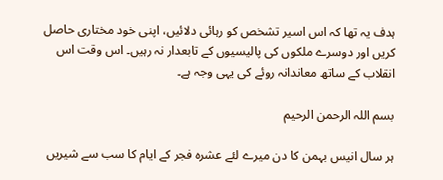ہدف یہ تھا کہ اس اسیر تشخص کو رہائی دلائیں، اپنی خود مختاری حاصل کریں اور دوسرے ملکوں کی پالیسیوں کے تابعدار نہ رہیں۔ اس وقت اس انقلاب کے ساتھ معاندانہ روئے کی یہی وجہ ہے۔

بسم اللہ الرحمن الرحیم

ہر سال انیس بہمن کا دن میرے لئے عشرہ فجر کے ایام کا سب سے شیریں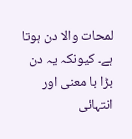لمحات والا دن ہوتا ہے۔ کیونکہ یہ دن بڑا با معنی اور انتہائی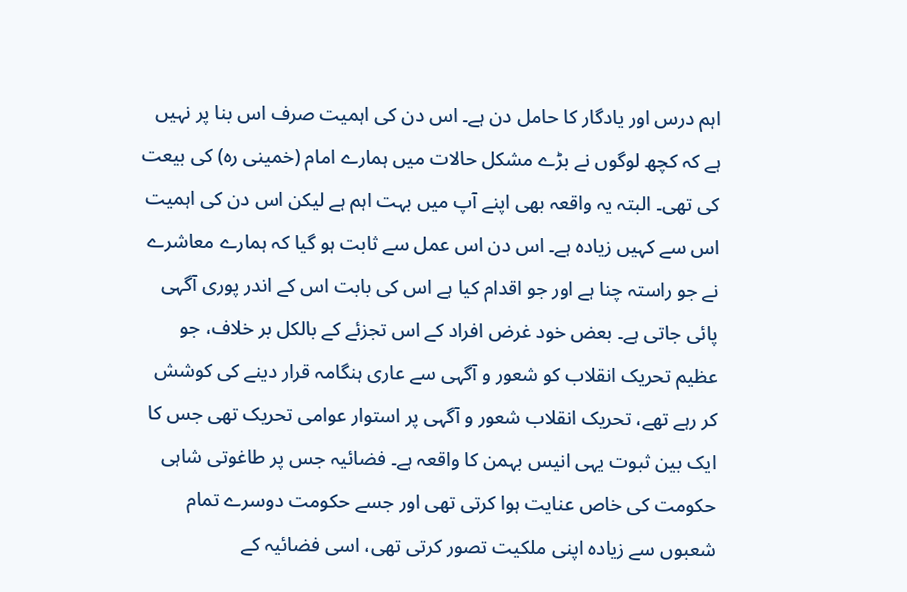اہم درس اور یادگار کا حامل دن ہے۔ اس دن کی اہمیت صرف اس بنا پر نہیں ہے کہ کچھ لوگوں نے بڑے مشکل حالات میں ہمارے امام (خمینی رہ) کی بیعت کی تھی۔ البتہ یہ واقعہ بھی اپنے آپ میں بہت اہم ہے لیکن اس دن کی اہمیت اس سے کہیں زیادہ ہے۔ اس دن اس عمل سے ثابت ہو گیا کہ ہمارے معاشرے نے جو راستہ چنا ہے اور جو اقدام کیا ہے اس کی بابت اس کے اندر پوری آگہی پائی جاتی ہے۔ بعض خود غرض افراد کے اس تجزئے کے بالکل بر خلاف، جو عظیم تحریک انقلاب کو شعور و آگہی سے عاری ہنگامہ قرار دینے کی کوشش کر رہے تھے، تحریک انقلاب شعور و آگہی پر استوار عوامی تحریک تھی جس کا ایک بین ثبوت یہی انیس بہمن کا واقعہ ہے۔ فضائیہ جس پر طاغوتی شاہی حکومت کی خاص عنایت ہوا کرتی تھی اور جسے حکومت دوسرے تمام شعبوں سے زیادہ اپنی ملکیت تصور کرتی تھی، اسی فضائیہ کے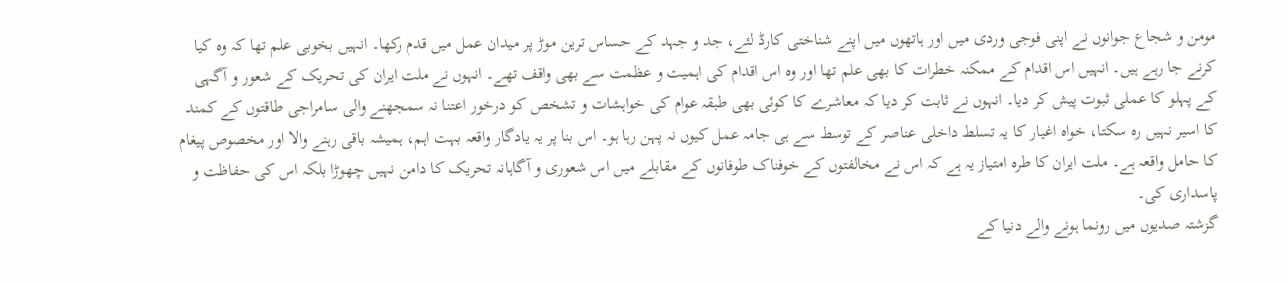مومن و شجاع جوانوں نے اپنی فوجی وردی میں اور ہاتھوں میں اپنے شناختی کارڈ لئے، جد و جہد کے حساس ترین موڑ پر میدان عمل میں قدم رکھا۔ انہیں بخوبی علم تھا کہ وہ کیا کرنے جا رہے ہیں۔ انہیں اس اقدام کے ممکنہ خطرات کا بھی علم تھا اور وہ اس اقدام کی اہمیت و عظمت سے بھی واقف تھے۔ انہوں نے ملت ایران کی تحریک کے شعور و آگہی کے پہلو کا عملی ثبوت پیش کر دیا۔ انہوں نے ثابت کر دیا کہ معاشرے کا کوئی بھی طبقہ عوام کی خواہشات و تشخص کو درخور اعتنا نہ سمجھنے والی سامراجی طاقتوں کے کمند کا اسیر نہیں رہ سکتا، خواہ اغیار کا یہ تسلط داخلی عناصر کے توسط سے ہی جامہ عمل کیوں نہ پہن رہا ہو۔ اس بنا پر یہ یادگار واقعہ بہت اہم، ہمیشہ باقی رہنے والا اور مخصوص پیغام کا حامل واقعہ ہے۔ ملت ایران کا طرہ امتیاز یہ ہے کہ اس نے مخالفتوں کے خوفناک طوفانوں کے مقابلے میں اس شعوری و آگاہانہ تحریک کا دامن نہیں چھوڑا بلکہ اس کی حفاظت و پاسداری کی۔
گزشتہ صدیوں میں رونما ہونے والے دنیا کے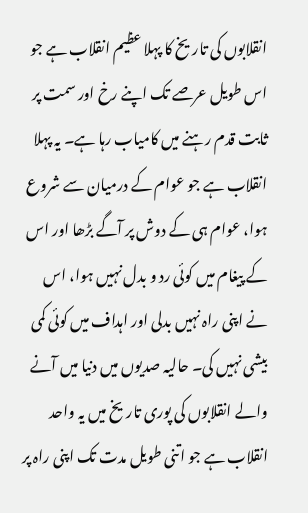انقلابوں کی تاریخ کا پہلا عظیم انقلاب ہے جو اس طویل عرصے تک اپنے رخ اور سمت پر ثابت قدم رہنے میں کامیاب رہا ہے۔ یہ پہلا انقلاب ہے جو عوام کے درمیان سے شروع ہوا، عوام ہی کے دوش پر آگے بڑھا اور اس کے پیغام میں کوئی رد و بدل نہیں ہوا، اس نے اپنی راہ نہیں بدلی اور اہداف میں کوئی کمی بیشی نہیں کی۔ حالیہ صدیوں میں دنیا میں آنے والے انقلابوں کی پوری تاریخ میں یہ واحد انقلاب ہے جو اتنی طویل مدت تک اپنی راہ پر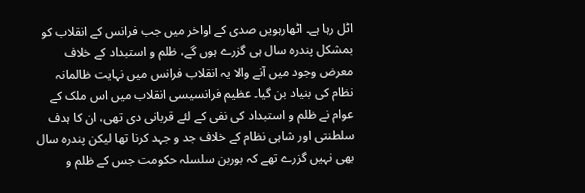اٹل رہا ہے۔ اٹھارہویں صدی کے اواخر میں جب فرانس کے انقلاب کو بمشکل پندرہ سال ہی گزرے ہوں گے، ظلم و استبداد کے خلاف معرض وجود میں آنے والا یہ انقلاب فرانس میں نہایت ظالمانہ نظام کی بنیاد بن گيا۔ عظیم فرانسیسی انقلاب میں اس ملک کے عوام نے ظلم و استبداد کی نفی کے لئے قربانی دی تھی، ان کا ہدف سلطنتی اور شاہی نظام کے خلاف جد و جہد کرنا تھا لیکن پندرہ سال بھی نہیں گزرے تھے کہ بوربن سلسلہ حکومت جس کے ظلم و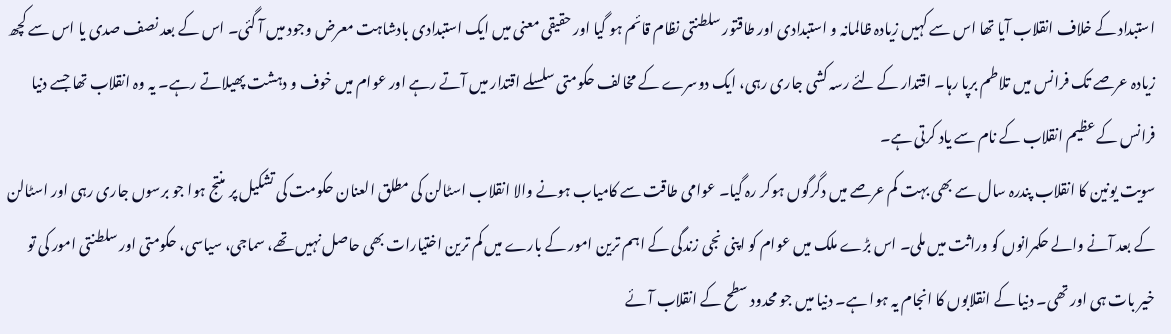استبداد کے خلاف انقلاب آیا تھا اس سے کہیں زیادہ ظالمانہ و استبدادی اور طاقتور سلطنتی نظام قائم ہو گیا اور حقیقی معنی میں ایک استبدادی بادشاہت معرض وجود میں آ گئی۔ اس کے بعد نصف صدی یا اس سے کچھ زیادہ عرصے تک فرانس میں تلاطم برپا رہا۔ اقتدار کے لئے رسہ کشی جاری رہی، ایک دوسرے کے مخالف حکومتی سلسلے اقتدار میں آتے رہے اور عوام میں خوف و دہشت پھیلاتے رہے۔ یہ وہ انقلاب تھا جسے دنیا فرانس کے عظیم انقلاب کے نام سے یاد کرتی ہے۔
سویت یونین کا انقلاب پندرہ سال سے بھی بہت کم عرصے میں دگرگوں ہوکر رہ گیا۔ عوامی طاقت سے کامیاب ہونے والا انقلاب اسٹالن کی مطلق العنان حکومت کی تشکیل پر منتج ہوا جو برسوں جاری رہی اور اسٹالن کے بعد آنے والے حکمرانوں کو وراثت میں ملی۔ اس بڑے ملک میں عوام کو اپنی نجی زندگی کے اہم ترین امور کے بارے میں کم ترین اختیارات بھی حاصل نہیں تھے، سماجی، سیاسی، حکومتی اور سلطنتی امور کی تو خیر بات ہی اور تھی۔ دنیا کے انقلابوں کا انجام یہ ہوا ہے۔ دنیا میں جو محدود سطح کے انقلاب آئے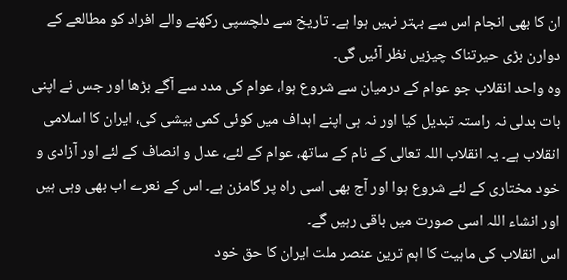ان کا بھی انجام اس سے بہتر نہیں ہوا ہے۔ تاریخ سے دلچسپی رکھنے والے افراد کو مطالعے کے دوارن بڑی حیرتناک چیزیں نظر آئیں گی۔
وہ واحد انقلاب جو عوام کے درمیان سے شروع ہوا، عوام کی مدد سے آگے بڑھا اور جس نے اپنی بات بدلی نہ راستہ تبدیل کیا اور نہ ہی اپنے اہداف میں کوئی کمی بیشی کی، ایران کا اسلامی انقلاب ہے۔ یہ انقلاب اللہ تعالی کے نام کے ساتھ، عوام کے لئے، عدل و انصاف کے لئے اور آزادی و خود مختاری کے لئے شروع ہوا اور آج بھی اسی راہ پر گامزن ہے۔ اس کے نعرے اب بھی وہی ہیں اور انشاء اللہ اسی صورت میں باقی رہیں گے۔
اس انقلاب کی ماہیت کا اہم ترین عنصر ملت ایران کا حق خود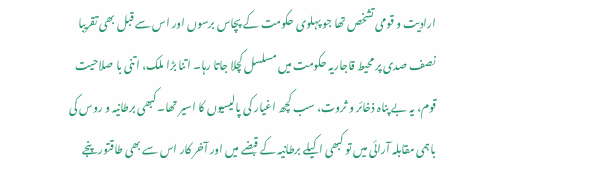ارادیت و قومی تشخص تھا جو پہلوی حکومت کے پچاس برسوں اور اس سے قبل بھی تقریبا نصف صدی پر محیط قاجاریہ حکومت میں مسلسل کچلا جاتا رہا۔ اتنا بڑا ملک، اتنی با صلاحیت قوم، یہ بے پناہ ذخائر و ثروت، سب کچھ اغیار کی پالیسیوں کا اسیر تھا۔ کبھی برطانیہ و روس کی باہمی مقابلہ آرائی میں تو کبھی اکیلے برطانیہ کے قبضے میں اور آخر کار اس سے بھی طاقتور پنجے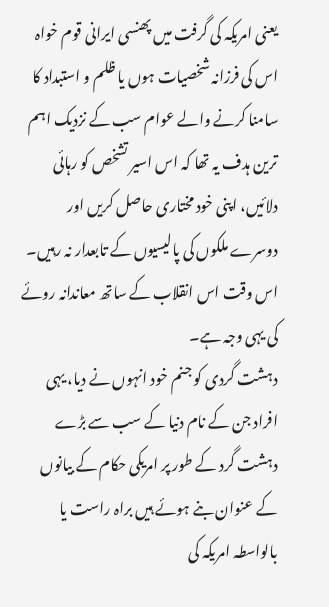یعنی امریکہ کی گرفت میں پھنسی ایرانی قوم خواہ اس کی فرزانہ شخصیات ہوں یا ظلم و استبداد کا سامنا کرنے والے عوام سب کے نزدیک اہم ترین ہدف یہ تھا کہ اس اسیر تشخص کو رہائی دلائیں، اپنی خود مختاری حاصل کریں اور دوسرے ملکوں کی پالیسیوں کے تابعدار نہ رہیں۔ اس وقت اس انقلاب کے ساتھ معاندانہ روئے کی یہی وجہ ہے۔
دہشت گردی کو جنم خود انہوں نے دیا، یہی افراد جن کے نام دنیا کے سب سے بڑے دہشت گرد کے طور پر امریکی حکام کے بیانوں کے عنوان بنے ہوئے ہیں براہ راست یا بالواسطہ امریکہ کی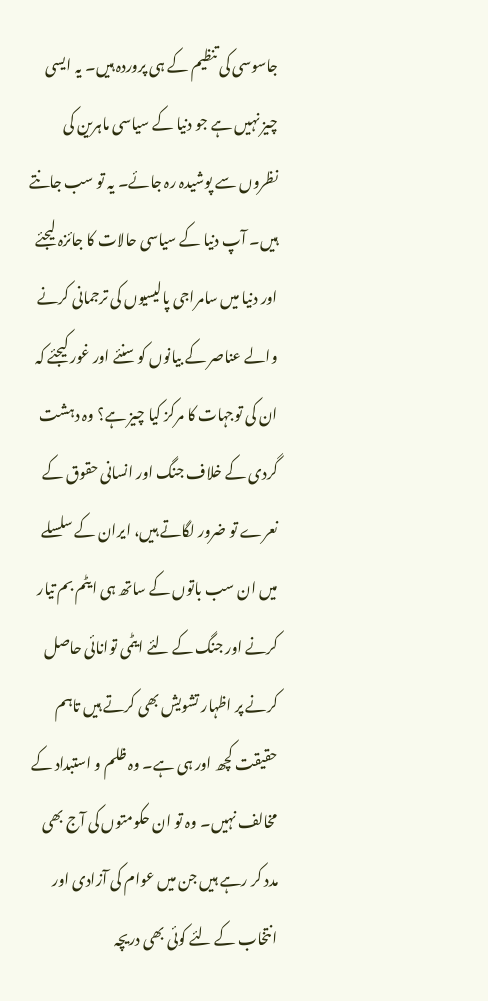جاسوسی کی تنظیم کے ہی پروردہ ہیں۔ یہ ایسی چیز نہیں ہے جو دنیا کے سیاسی ماہرین کی نظروں سے پوشیدہ رہ جائے۔ یہ تو سب جانتے ہیں۔ آپ دنیا کے سیاسی حالات کا جائزہ لیجئے اور دنیا میں سامراجی پالیسیوں کی ترجمانی کرنے والے عناصر کے بیانوں کو سنئے اور غور کیجئے کہ ان کی توجہات کا مرکز کیا چیز ہے؟ وہ دہشت گردی کے خلاف جنگ اور انسانی حقوق کے نعرے تو ضرور لگاتے ہیں، ایران کے سلسلے میں ان سب باتوں کے ساتھ ہی ایٹم بم تیار کرنے اور جنگ کے لئے ایٹمی توانائی حاصل کرنے پر اظہار تشویش بھی کرتے ہیں تاہم حقیقت کچھ اور ہی ہے۔ وہ ظلم و استبداد کے مخالف نہیں۔ وہ تو ان حکومتوں کی آج بھی مدد کر رہے ہیں جن میں عوام کی آزادی اور انتخاب کے لئے کوئی بھی دریچہ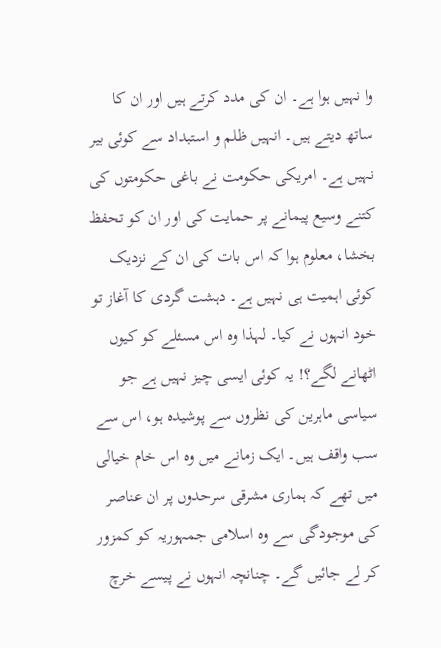وا نہیں ہوا ہے۔ ان کی مدد کرتے ہیں اور ان کا ساتھ دیتے ہیں۔ انہیں ظلم و استبداد سے کوئی بیر نہیں ہے۔ امریکی حکومت نے باغی حکومتوں کی کتنے وسیع پیمانے پر حمایت کی اور ان کو تحفظ بخشا، معلوم ہوا کہ اس بات کی ان کے نزدیک کوئی اہمیت ہی نہیں ہے۔ دہشت گردی کا آغاز تو خود انہوں نے کیا۔ لہذا وہ اس مسئلے کو کیوں اٹھانے لگے؟! یہ کوئی ایسی چیز نہیں ہے جو سیاسی ماہرین کی نظروں سے پوشیدہ ہو، اس سے سب واقف ہیں۔ ایک زمانے میں وہ اس خام خیالی میں تھے کہ ہماری مشرقی سرحدوں پر ان عناصر کی موجودگی سے وہ اسلامی جمہوریہ کو کمزور کر لے جائیں گے۔ چنانچہ انہوں نے پیسے خرچ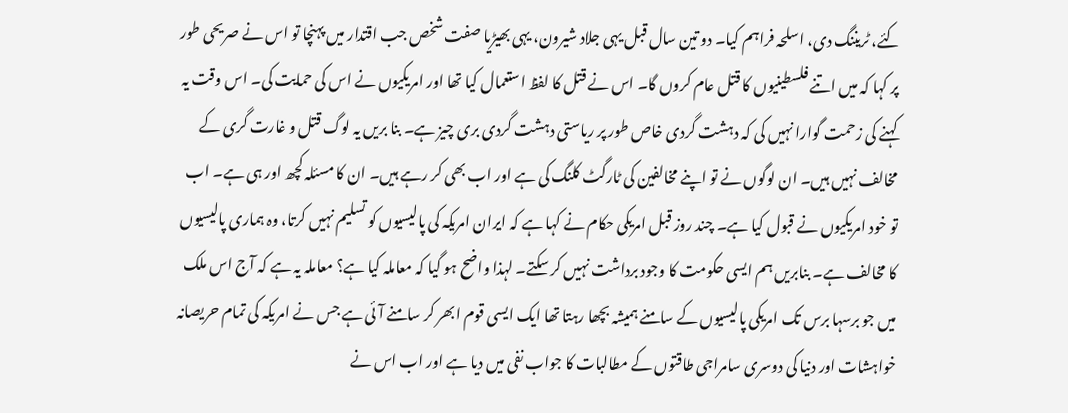کئے، ٹریننگ دی، اسلحہ فراہم کیا۔ دو تین سال قبل یہی جلاد شیرون، یہی بھیڑیا صفت شخص جب اقتدار میں پہنچا تو اس نے صریحی طور پر کہا کہ میں اتنے فلسطینیوں کا قتل عام کروں گا۔ اس نے قتل کا لفظ استعمال کیا تھا اور امریکیوں نے اس کی حمایت کی۔ اس وقت یہ کہنے کی زحمت گوارا نہیں کی کہ دہشت گردی خاص طور پر ریاستی دہشت گردی بری چیز ہے۔ بنا بریں یہ لوگ قتل و غارت گری کے مخالف نہیں ہیں۔ ان لوگوں نے تو اپنے مخالفین کی ٹارگٹ کلنگ کی ہے اور اب بھی کر رہے ہیں۔ ان کا مسئلہ کچھ اور ہی ہے۔ اب تو خود امریکیوں نے قبول کیا ہے۔ چند روز قبل امریکی حکام نے کہا ہے کہ ایران امریکہ کی پالیسیوں کو تسلیم نہیں کرتا، وہ ہماری پالیسیوں کا مخالف ہے۔ بنابریں ہم ایسی حکومت کا وجود برداشت نہیں کر سکتے۔ لہذا واضح ہو گيا کہ معاملہ کیا ہے؟ معاملہ یہ ہے کہ آج اس ملک میں جو برسہا برس تک امریکی پالیسیوں کے سامنے ہمیشہ بچھا رہتا تھا ایک ایسی قوم ابھر کر سامنے آئی ہے جس نے امریکہ کی تمام حریصانہ خواہشات اور دنیا کی دوسری سامراجی طاقتوں کے مطالبات کا جواب نفی میں دیا ہے اور اب اس نے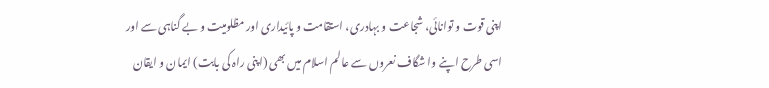اپنی قوت و توانائی، شجاعت و بہادری، استقامت و پائیداری اور مظلومیت و بے گناہی سے اور اسی طرح اپنے وا شگاف نعروں سے عالم اسلام میں بھی (اپنی راہ کی بابت) ایمان و ایقان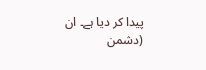پیدا کر دیا ہے۔ ان (دشمن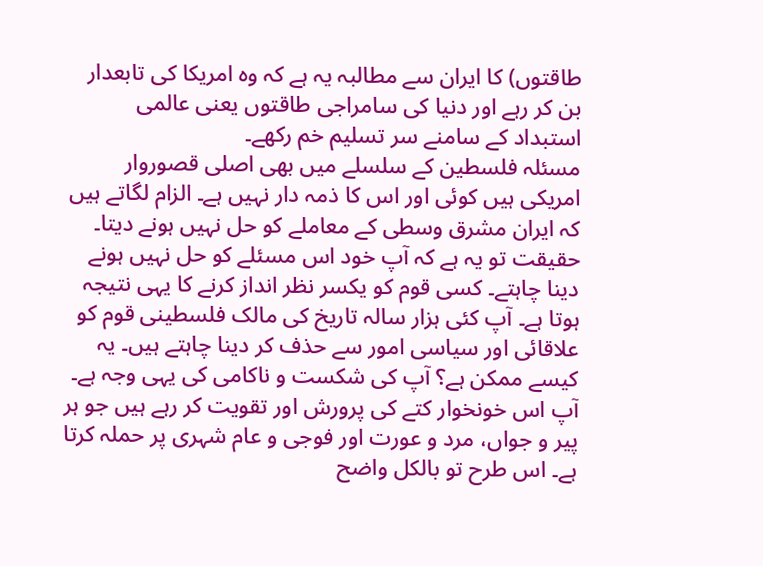طاقتوں) کا ایران سے مطالبہ یہ ہے کہ وہ امریکا کی تابعدار بن کر رہے اور دنیا کی سامراجی طاقتوں یعنی عالمی استبداد کے سامنے سر تسلیم خم رکھے۔
مسئلہ فلسطین کے سلسلے میں بھی اصلی قصوروار امریکی ہیں کوئی اور اس کا ذمہ دار نہیں ہے۔ الزام لگاتے ہیں کہ ایران مشرق وسطی کے معاملے کو حل نہیں ہونے دیتا۔ حقیقت تو یہ ہے کہ آپ خود اس مسئلے کو حل نہیں ہونے دینا چاہتے۔ کسی قوم کو یکسر نظر انداز کرنے کا یہی نتیجہ ہوتا ہے۔ آپ کئی ہزار سالہ تاریخ کی مالک فلسطینی قوم کو علاقائی اور سیاسی امور سے حذف کر دینا چاہتے ہیں۔ یہ کیسے ممکن ہے؟ آپ کی شکست و ناکامی کی یہی وجہ ہے۔ آپ اس خونخوار کتے کی پرورش اور تقویت کر رہے ہیں جو ہر پیر و جواں، مرد و عورت اور فوجی و عام شہری پر حملہ کرتا ہے۔ اس طرح تو بالکل واضح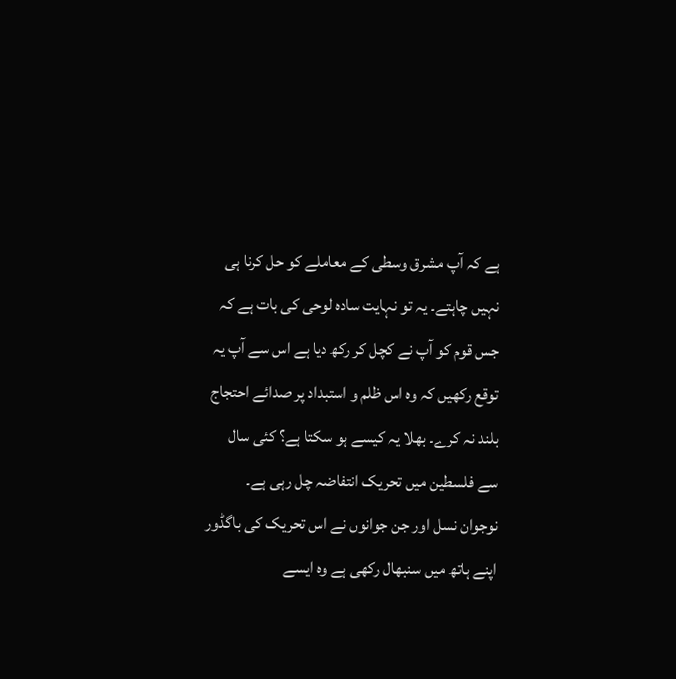ہے کہ آپ مشرق وسطی کے معاملے کو حل کرنا ہی نہیں چاہتے۔ یہ تو نہایت سادہ لوحی کی بات ہے کہ جس قوم کو آپ نے کچل کر رکھ دیا ہے اس سے آپ یہ توقع رکھیں کہ وہ اس ظلم و استبداد پر صدائے احتجاج بلند نہ کرے۔ بھلا یہ کیسے ہو سکتا ہے؟ کئی سال سے فلسطین میں تحریک انتفاضہ چل رہی ہے۔ نوجوان نسل اور جن جوانوں نے اس تحریک کی باگڈور اپنے ہاتھ میں سنبھال رکھی ہے وہ ایسے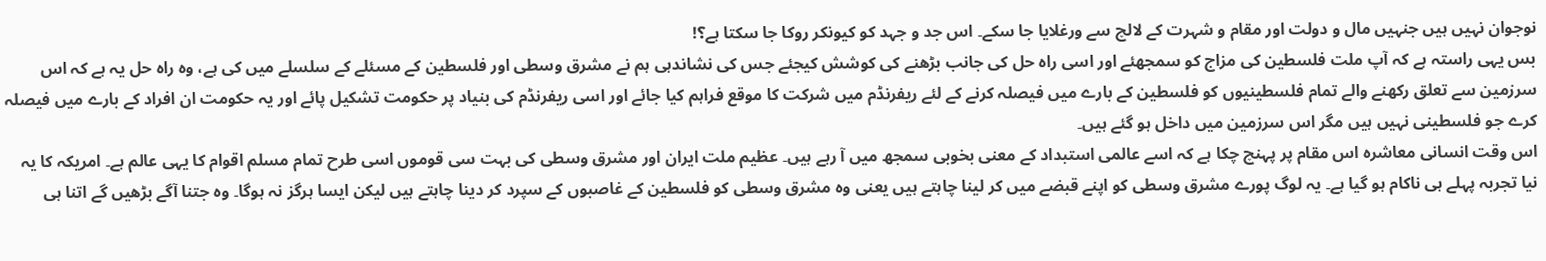نوجوان نہیں ہیں جنہیں مال و دولت اور مقام و شہرت کے لالچ سے ورغلایا جا سکے۔ اس جد و جہد کو کیونکر روکا جا سکتا ہے؟!
بس یہی راستہ ہے کہ آپ ملت فلسطین کی مزاج کو سمجھئے اور اسی راہ حل کی جانب بڑھنے کی کوشش کیجئے جس کی نشاندہی ہم نے مشرق وسطی اور فلسطین کے مسئلے کے سلسلے میں کی ہے، وہ راہ حل یہ ہے کہ اس سرزمین سے تعلق رکھنے والے تمام فلسطینیوں کو فلسطین کے بارے میں فیصلہ کرنے کے لئے ریفرنڈم میں شرکت کا موقع فراہم کیا جائے اور اسی ریفرنڈم کی بنیاد پر حکومت تشکیل پائے اور یہ حکومت ان افراد کے بارے میں فیصلہ کرے جو فلسطینی نہیں ہیں مگر اس سرزمین میں داخل ہو گئے ہیں۔
اس وقت انسانی معاشرہ اس مقام پر پہنچ چکا ہے کہ اسے عالمی استبداد کے معنی بخوبی سمجھ میں آ رہے ہیں۔ عظیم ملت ایران اور مشرق وسطی کی بہت سی قوموں اسی طرح تمام مسلم اقوام کا یہی عالم ہے۔ امریکہ کا یہ نیا تجربہ پہلے ہی ناکام ہو گيا ہے۔ یہ لوگ پورے مشرق وسطی کو اپنے قبضے میں کر لینا چاہتے ہیں یعنی وہ مشرق وسطی کو فلسطین کے غاصبوں کے سپرد کر دینا چاہتے ہیں لیکن ایسا ہرگز نہ ہوگا۔ وہ جتنا آگے بڑھیں گے اتنا ہی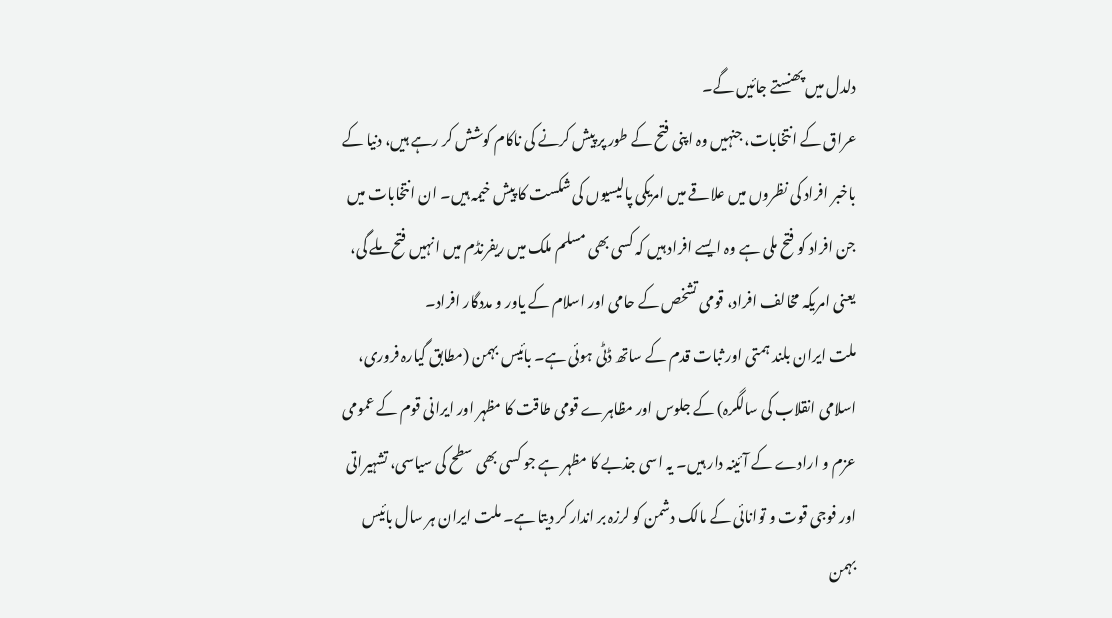دلدل میں پھنستے جائیں گے۔
عراق کے انتخابات، جنہیں وہ اپنی فتح کے طور پر پیش کرنے کی ناکام کوشش کر رہے ہیں، دنیا کے باخبر افراد کی نظروں میں علاقے میں امریکی پالیسیوں کی شکست کا پیش خیمہ ہیں۔ ان انتخابات میں جن افراد کو فتح ملی ہے وہ ایسے افراد ہیں کہ کسی بھی مسلم ملک میں ریفرنڈم میں انہیں فتح ملے گی، یعنی امریکہ مخالف افراد، قومی تشخص کے حامی اور اسلام کے یاور و مددگار افراد۔
ملت ایران بلند ہمتی اور ثبات قدم کے ساتھ ڈٹی ہوئی ہے۔ بائیس بہمن (مطابق گیارہ فروری، اسلامی انقلاب کی سالگرہ) کے جلوس اور مظاہرے قومی طاقت کا مظہر اور ایرانی قوم کے عمومی عزم و ارادے کے آئینہ دار ہیں۔ یہ اسی جذبے کا مظہر ہے جو کسی بھی سطح کی سیاسی، تشہیراتی اور فوجی قوت و توانائی کے مالک دشمن کو لرزہ بر اندار کر دیتا ہے۔ ملت ایران ہر سال بائيس بہمن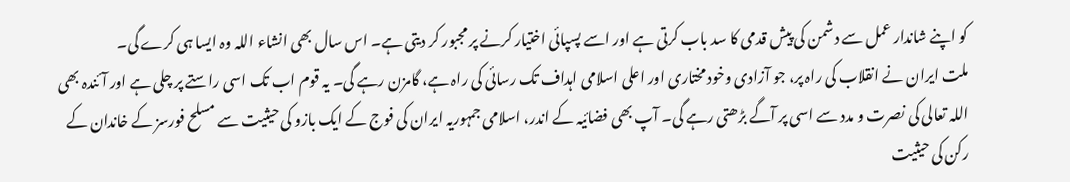کو اپنے شاندار عمل سے دشمن کی پیش قدمی کا سد باب کرتی ہے اور اسے پسپائی اختیار کرنے پر مجبور کر دیتی ہے۔ اس سال بھی انشاء اللہ وہ ایسا ہی کرے گی۔
ملت ایران نے انقلاب کی راہ پر، جو آزادی وخود مختاری اور اعلی اسلامی اہداف تک رسائی کی راہ ہے، گامزن رہے گی۔ یہ قوم اب تک اسی راستے پر چلی ہے اور آئندہ بھی اللہ تعالی کی نصرت و مدد سے اسی پر آگے بڑھتی رہے گی۔ آپ بھی فضائیہ کے اندر، اسلامی جمہوریہ ایران کی فوج کے ایک بازو کی حیثیت سے مسلح فورسز کے خاندان کے رکن کی حیثیت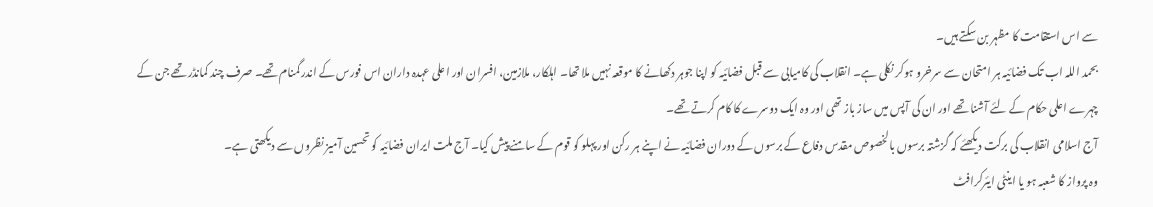سے اس استقامت کا مظہر بن سکتے ہیں۔
بحمد اللہ اب تک فضائیہ ہر امتحان سے سرخرو ہوکر نکلی ہے۔ انقلاب کی کامیابی سے قبل فضائيہ کو اپنا جوہر دکھانے کا موقعہ نہیں ملا تھا۔ اہلکار، ملازمین، افسران اور اعلی عہدہ داران اس فورس کے اندر گمنام تھے۔ صرف چند کمانڈر تھے جن کے چہرے اعلی حکام کے لئے آشنا تھے اور ان کی آپس میں ساز باز تھی اور وہ ایک دوسرے کا کام کرتے تھے۔
آج اسلامی انقلاب کی برکت دیکھئے کہ گزشتہ برسوں بالخصوص مقدس دفاع کے برسوں کے دوران فضائيہ نے اپنے ہر رکن اور پہلو کو قوم کے سامنے پیش کیا۔ آج ملت ایران فضائيہ کو تحسین آمیز نظروں سے دیکھتی ہے۔
وہ پرواز کا شعبہ ہو یا اینٹی ایئرکرافٹ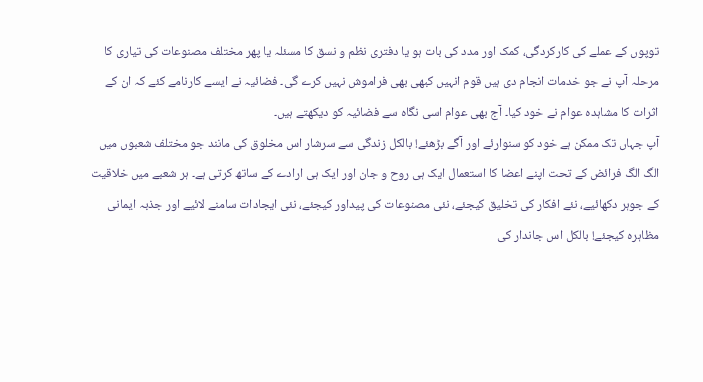توپوں کے عملے کی کارکردگی، کمک اور مدد کی بات ہو یا دفتری نظم و نسق کا مسئلہ یا پھر مختلف مصنوعات کی تیاری کا مرحلہ آپ نے جو خدمات انجام دی ہیں قوم انہیں کبھی بھی فراموش نہیں کرے گی۔ فضائیہ نے ایسے کارنامے کئے کہ ان کے اثرات کا مشاہدہ عوام نے خود کیا۔ آج بھی عوام اسی نگاہ سے فضائيہ کو دیکھتے ہیں۔
آپ جہاں تک ممکن ہے خود کو سنوارئے اور آگے بڑھئے! بالکل زندگی سے سرشار اس مخلوق کی مانند جو مختلف شعبوں میں الگ الگ فرائض کے تحت اپنے اعضا کا استعمال ایک ہی روح و جان اور ایک ہی ارادے کے ساتھ کرتی ہے۔ ہر شعبے میں خلاقیت کے جوہر دکھائیے، نئے افکار کی تخلیق کیجئے، نئی مصنوعات کی پیداور کیجئے، نئی ایجادات سامنے لائیے اور جذبہ ایمانی مظاہرہ کیجئے! بالکل اس جاندار کی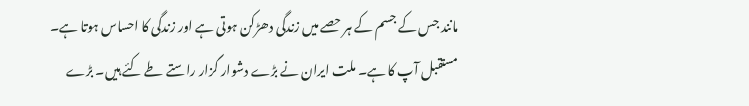مانند جس کے جسم کے ہر حصے میں زندگی دھڑکن ہوتی ہے اور زندگی کا احساس ہوتا ہے۔
مستقبل آپ کا ہے۔ ملت ایران نے بڑے دشوار گزار راستے طے کئے ہیں۔ بڑے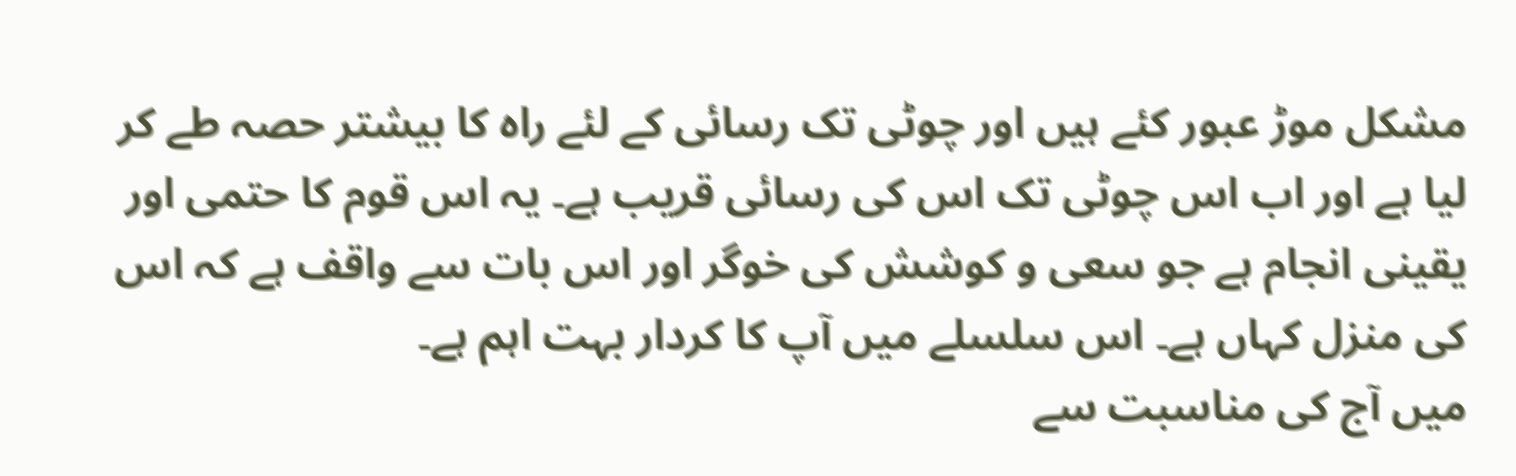مشکل موڑ عبور کئے ہیں اور چوٹی تک رسائی کے لئے راہ کا بیشتر حصہ طے کر لیا ہے اور اب اس چوٹی تک اس کی رسائی قریب ہے۔ یہ اس قوم کا حتمی اور یقینی انجام ہے جو سعی و کوشش کی خوگر اور اس بات سے واقف ہے کہ اس کی منزل کہاں ہے۔ اس سلسلے میں آپ کا کردار بہت اہم ہے۔
میں آج کی مناسبت سے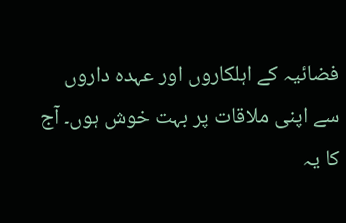فضائيہ کے اہلکاروں اور عہدہ داروں سے اپنی ملاقات پر بہت خوش ہوں۔ آج کا یہ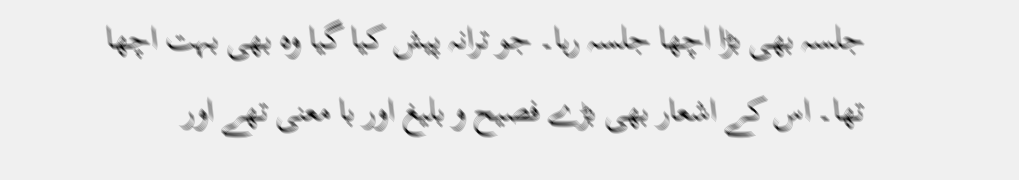جلسہ بھی بڑا اچھا جلسہ رہا۔ جو ترانہ پیش کیا گيا وہ بھی بہت اچھا تھا۔ اس کے اشعار بھی بڑے فصیح و بلیغ اور با معنی تھے اور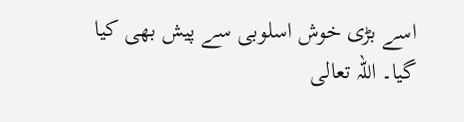اسے بڑی خوش اسلوبی سے پیش بھی کیا گیا۔ اللہ تعالی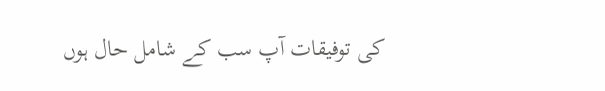کی توفیقات آپ سب کے شامل حال ہوں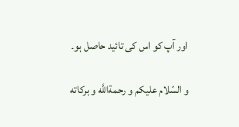اور آپ کو اس کی تائید حاصل ہو۔

و السّلام عليكم و رحمةاللَّه و بركاته